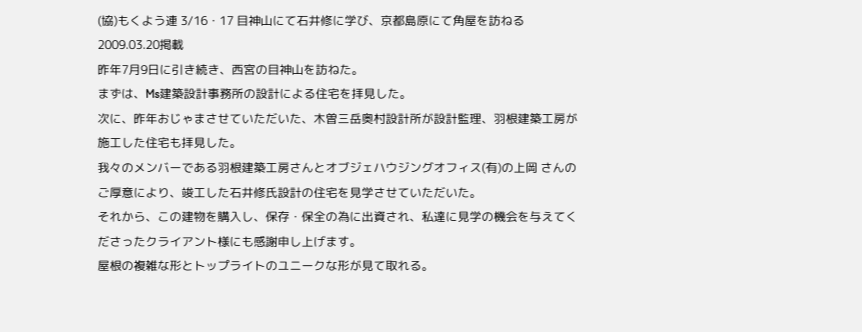(協)もくよう連 3/16・17 目神山にて石井修に学び、京都島原にて角屋を訪ねる
2009.03.20掲載
昨年7月9日に引き続き、西宮の目神山を訪ねた。
まずは、Ms建築設計事務所の設計による住宅を拝見した。
次に、昨年おじゃまさせていただいた、木曽三岳奥村設計所が設計監理、羽根建築工房が施工した住宅も拝見した。
我々のメンバーである羽根建築工房さんとオブジェハウジングオフィス(有)の上岡 さんのご厚意により、竣工した石井修氏設計の住宅を見学させていただいた。
それから、この建物を購入し、保存・保全の為に出資され、私達に見学の機会を与えてくださったクライアント様にも感謝申し上げます。
屋根の複雑な形とトップライトのユニークな形が見て取れる。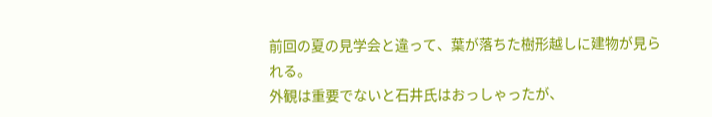前回の夏の見学会と違って、葉が落ちた樹形越しに建物が見られる。
外観は重要でないと石井氏はおっしゃったが、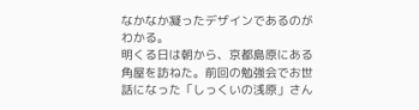なかなか凝ったデザインであるのがわかる。
明くる日は朝から、京都島原にある角屋を訪ねた。前回の勉強会でお世話になった「しっくいの浅原」さん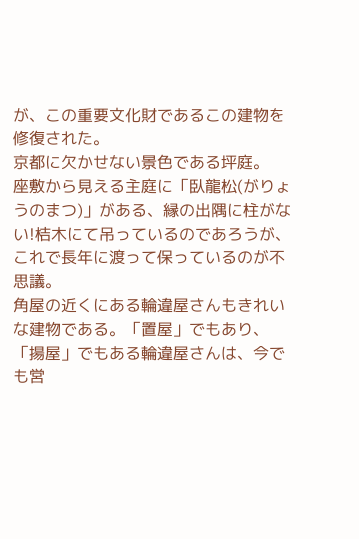が、この重要文化財であるこの建物を修復された。
京都に欠かせない景色である坪庭。
座敷から見える主庭に「臥龍松(がりょうのまつ)」がある、縁の出隅に柱がない!桔木にて吊っているのであろうが、これで長年に渡って保っているのが不思議。
角屋の近くにある輪違屋さんもきれいな建物である。「置屋」でもあり、「揚屋」でもある輪違屋さんは、今でも営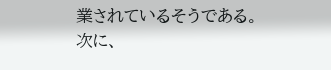業されているそうである。
次に、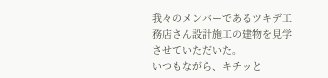我々のメンバーであるツキデ工務店さん設計施工の建物を見学させていただいた。
いつもながら、キチッと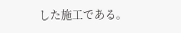した施工である。